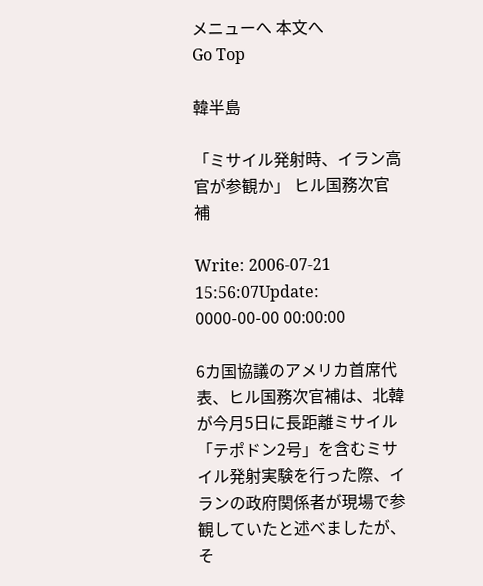メニューへ 本文へ
Go Top

韓半島

「ミサイル発射時、イラン高官が参観か」 ヒル国務次官補

Write: 2006-07-21 15:56:07Update: 0000-00-00 00:00:00

6カ国協議のアメリカ首席代表、ヒル国務次官補は、北韓が今月5日に長距離ミサイル「テポドン2号」を含むミサイル発射実験を行った際、イランの政府関係者が現場で参観していたと述べましたが、そ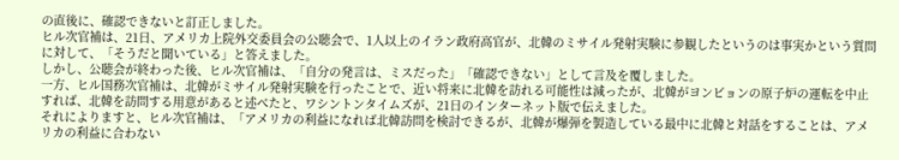の直後に、確認できないと訂正しました。
ヒル次官補は、21日、アメリカ上院外交委員会の公聴会で、1人以上のイラン政府高官が、北韓のミサイル発射実験に参観したというのは事実かという質問に対して、「そうだと聞いている」と答えました。
しかし、公聴会が終わった後、ヒル次官補は、「自分の発言は、ミスだった」「確認できない」として言及を覆しました。
一方、ヒル国務次官補は、北韓がミサイル発射実験を行ったことで、近い将来に北韓を訪れる可能性は減ったが、北韓がヨンビョンの原子炉の運転を中止すれば、北韓を訪問する用意があると述べたと、ワシントンタイムズが、21日のインターネット版で伝えました。
それによりますと、ヒル次官補は、「アメリカの利益になれば北韓訪問を検討できるが、北韓が爆弾を製造している最中に北韓と対話をすることは、アメリカの利益に合わない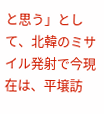と思う」として、北韓のミサイル発射で今現在は、平壌訪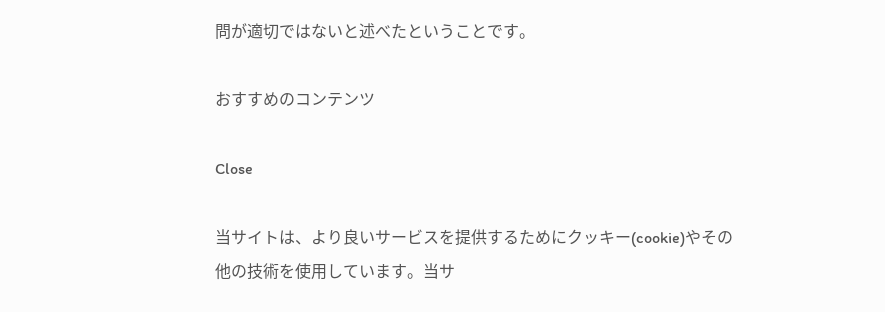問が適切ではないと述べたということです。

おすすめのコンテンツ

Close

当サイトは、より良いサービスを提供するためにクッキー(cookie)やその他の技術を使用しています。当サ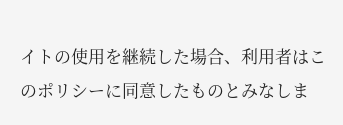イトの使用を継続した場合、利用者はこのポリシーに同意したものとみなしま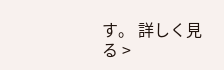す。 詳しく見る >